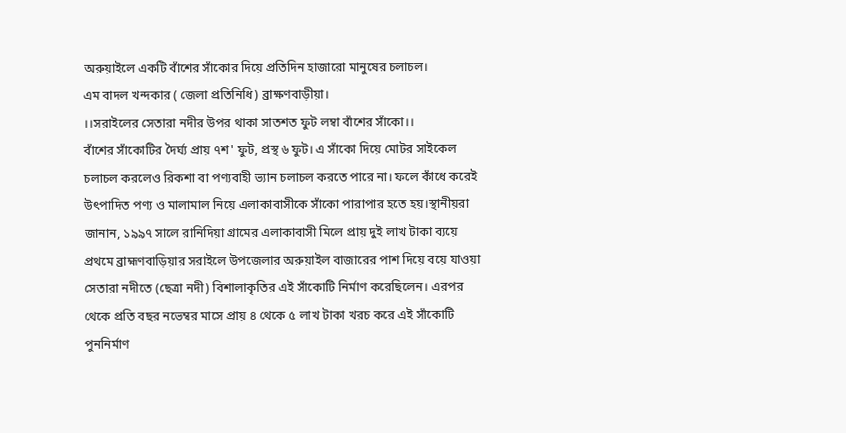অরুয়াইলে একটি বাঁশের সাঁকোর দিয়ে প্রতিদিন হাজারো মানুষের চলাচল।
এম বাদল খন্দকার ( জেলা প্রতিনিধি) ব্রাক্ষণবাড়ীয়া।
।।সরাইলের সেতারা নদীর উপর থাকা সাতশত ফুট লম্বা বাঁশের সাঁকো।।
বাঁশের সাঁকোটির দৈর্ঘ্য প্রায় ৭শ' ফুট, প্রস্থ ৬ ফুট। এ সাঁকো দিয়ে মোটর সাইকেল চলাচল করলেও রিকশা বা পণ্যবাহী ভ্যান চলাচল করতে পারে না। ফলে কাঁধে করেই উৎপাদিত পণ্য ও মালামাল নিয়ে এলাকাবাসীকে সাঁকো পারাপার হতে হয়।স্থানীয়রা জানান, ১৯৯৭ সালে রানিদিয়া গ্রামের এলাকাবাসী মিলে প্রায় দুই লাখ টাকা ব্যয়ে প্রথমে ব্রাহ্মণবাড়িয়ার সরাইলে উপজেলার অরুয়াইল বাজারের পাশ দিয়ে বয়ে যাওয়া সেতারা নদীতে (ছেত্রা নদী) বিশালাকৃতির এই সাঁকোটি নির্মাণ করেছিলেন। এরপর থেকে প্রতি বছর নভেম্বর মাসে প্রায় ৪ থেকে ৫ লাখ টাকা খরচ করে এই সাঁকোটি পুননির্মাণ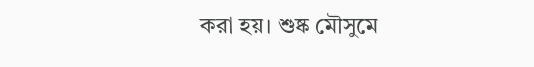করা হয়। শুষ্ক মৌসুমে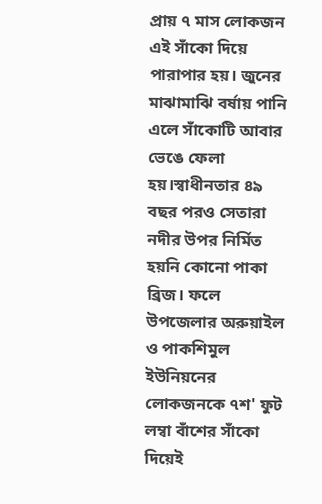প্রায় ৭ মাস লোকজন এই সাঁকো দিয়ে পারাপার হয়। জুনের মাঝামাঝি বর্ষায় পানি এলে সাঁকোটি আবার ভেঙে ফেলা হয়।স্বাধীনতার ৪৯ বছর পরও সেতারা নদীর উপর নির্মিত হয়নি কোনো পাকা ব্রিজ। ফলে উপজেলার অরুয়াইল ও পাকশিমুল ইউনিয়নের লোকজনকে ৭শ' ফুট লম্বা বাঁশের সাঁকো দিয়েই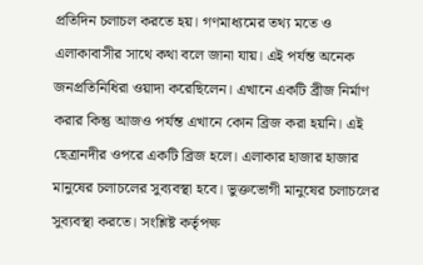প্রতিদিন চলাচল করতে হয়। গণমাধ্যমের তথ্য মতে ও এলাকাবাসীর সাথে কথা বলে জানা যায়। এই পর্যন্ত অনেক জনপ্রতিনিধিরা ওয়াদা করেছিলেন। এখানে একটি ব্রীজ নির্মাণ করার কিন্তু আজও পর্যন্ত এখানে কোন ব্রিজ করা হয়নি। এই ছেত্রানদীর ওপরে একটি ব্রিজ হলে। এলাকার হাজার হাজার মানুষের চলাচলের সুব্যবস্থা হবে। ভুক্তভোগী মানুষের চলাচলের সুব্যবস্থা করতে। সংশ্লিষ্ট কর্তৃপক্ষ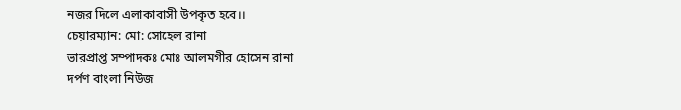নজর দিলে এলাকাবাসী উপকৃত হবে।।
চেয়ারম্যান: মো: সোহেল রানা
ভারপ্রাপ্ত সম্পাদকঃ মোঃ আলমগীর হোসেন রানা
দর্পণ বাংলা নিউজ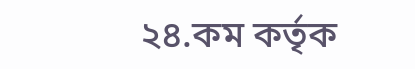২৪.কম কর্তৃক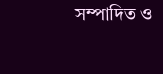সম্পাদিত ও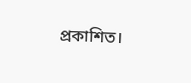প্রকাশিত।